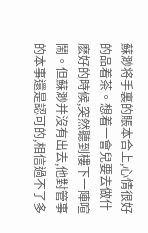蘇渺将手裏的賬本合上,心情很好的品着茶。想着一會兒要去做什麽好的時候,突然聽到樓下一陣喧鬧。但蘇渺并沒有出去,他對管事的本事還是認可的,相信過不了多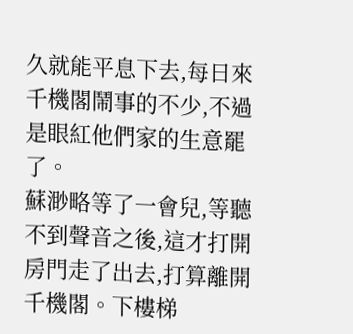久就能平息下去,每日來千機閣鬧事的不少,不過是眼紅他們家的生意罷了。
蘇渺略等了一會兒,等聽不到聲音之後,這才打開房門走了出去,打算離開千機閣。下樓梯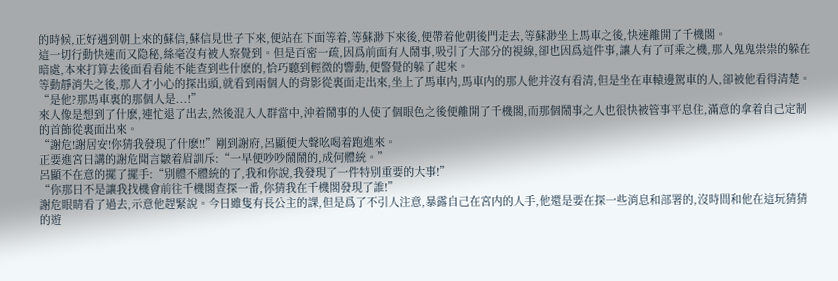的時候,正好遇到朝上來的蘇信,蘇信見世子下來,便站在下面等着,等蘇渺下來後,便帶着他朝後門走去,等蘇渺坐上馬車之後,快速離開了千機閣。
這一切行動快速而又隐秘,絲毫沒有被人察覺到。但是百密一疏,因爲前面有人鬧事,吸引了大部分的視線,卻也因爲這件事,讓人有了可乘之機,那人鬼鬼祟祟的躲在暗處,本來打算去後面看看能不能查到些什麽的,恰巧聽到輕微的響動,便警覺的躲了起來。
等動靜消失之後,那人才小心的探出頭,就看到兩個人的背影從裏面走出來,坐上了馬車内,馬車内的那人他并沒有看清,但是坐在車轅邊駕車的人,卻被他看得清楚。
“是他?那馬車裏的那個人是...!”
來人像是想到了什麽,連忙退了出去,然後混入人群當中,沖着鬧事的人使了個眼色之後便離開了千機閣,而那個鬧事之人也很快被管事平息住,滿意的拿着自己定制的首飾從裏面出來。
“謝危!謝居安!你猜我發現了什麽!!”剛到謝府,呂顯便大聲吆喝着跑進來。
正要進宮日講的謝危聞言皺着眉訓斥:“一早便吵吵鬧鬧的,成何體統。”
呂顯不在意的擺了擺手:“别體不體統的了,我和你說,我發現了一件特别重要的大事!”
“你那日不是讓我找機會前往千機閣查探一番,你猜我在千機閣發現了誰!”
謝危眼睛看了過去,示意他趕緊說。今日雖隻有長公主的課,但是爲了不引人注意,暴露自己在宮内的人手,他還是要在探一些消息和部署的,沒時間和他在這玩猜猜的遊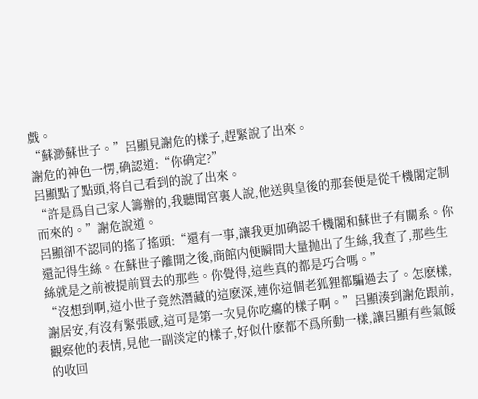戲。
“蘇渺蘇世子。”呂顯見謝危的樣子,趕緊說了出來。
謝危的神色一愣,确認道:“你确定?”
呂顯點了點頭,将自己看到的說了出來。
“許是爲自己家人籌辦的,我聽聞宮裏人說,他送與皇後的那套便是從千機閣定制而來的。”謝危說道。
呂顯卻不認同的搖了搖頭:“還有一事,讓我更加确認千機閣和蘇世子有關系。你還記得生絲。在蘇世子離開之後,商館内便瞬間大量抛出了生絲,我查了,那些生絲就是之前被提前買去的那些。你覺得,這些真的都是巧合嗎。”
“沒想到啊,這小世子竟然潛藏的這麽深,連你這個老狐狸都騙過去了。怎麽樣,謝居安,有沒有緊張感,這可是第一次見你吃癟的樣子啊。”呂顯湊到謝危跟前,觀察他的表情,見他一副淡定的樣子,好似什麽都不爲所動一樣,讓呂顯有些氣餒的收回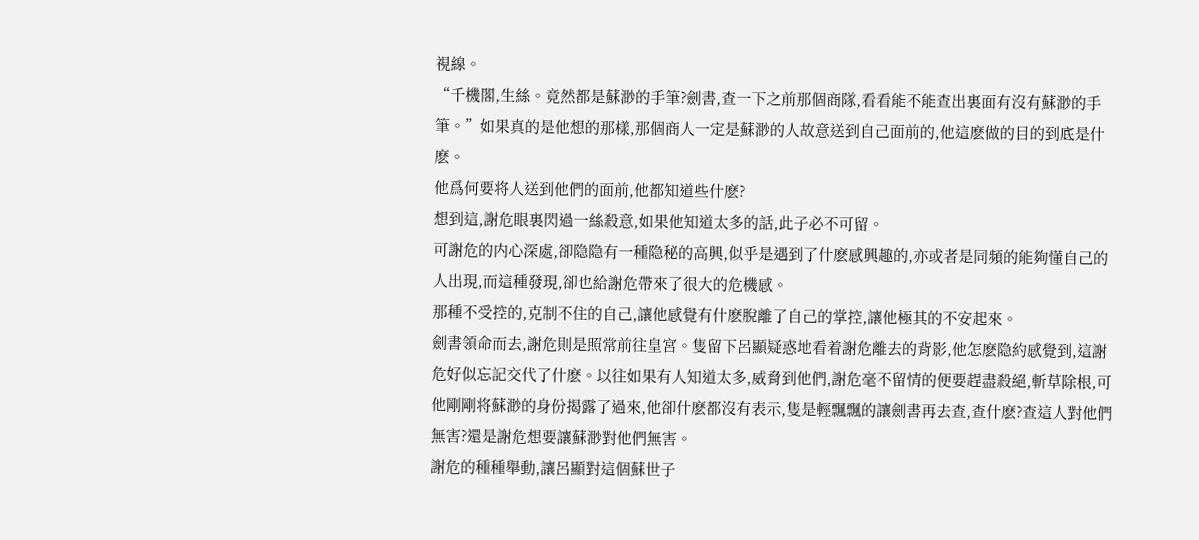視線。
“千機閣,生絲。竟然都是蘇渺的手筆?劍書,查一下之前那個商隊,看看能不能查出裏面有沒有蘇渺的手筆。”如果真的是他想的那樣,那個商人一定是蘇渺的人故意送到自己面前的,他這麽做的目的到底是什麽。
他爲何要将人送到他們的面前,他都知道些什麽?
想到這,謝危眼裏閃過一絲殺意,如果他知道太多的話,此子必不可留。
可謝危的内心深處,卻隐隐有一種隐秘的高興,似乎是遇到了什麽感興趣的,亦或者是同頻的能夠懂自己的人出現,而這種發現,卻也給謝危帶來了很大的危機感。
那種不受控的,克制不住的自己,讓他感覺有什麽脫離了自己的掌控,讓他極其的不安起來。
劍書領命而去,謝危則是照常前往皇宮。隻留下呂顯疑惑地看着謝危離去的背影,他怎麽隐約感覺到,這謝危好似忘記交代了什麽。以往如果有人知道太多,威脅到他們,謝危毫不留情的便要趕盡殺絕,斬草除根,可他剛剛将蘇渺的身份揭露了過來,他卻什麽都沒有表示,隻是輕飄飄的讓劍書再去查,查什麽?查這人對他們無害?還是謝危想要讓蘇渺對他們無害。
謝危的種種舉動,讓呂顯對這個蘇世子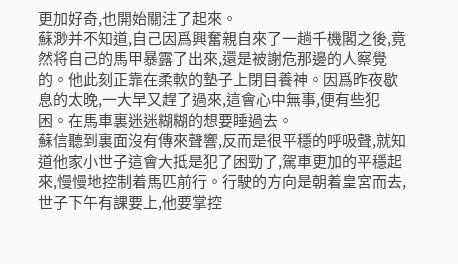更加好奇,也開始關注了起來。
蘇渺并不知道,自己因爲興奮親自來了一趟千機閣之後,竟然将自己的馬甲暴露了出來,還是被謝危那邊的人察覺的。他此刻正靠在柔軟的墊子上閉目養神。因爲昨夜歇息的太晚,一大早又趕了過來,這會心中無事,便有些犯困。在馬車裏迷迷糊糊的想要睡過去。
蘇信聽到裏面沒有傳來聲響,反而是很平穩的呼吸聲,就知道他家小世子這會大抵是犯了困勁了,駕車更加的平穩起來,慢慢地控制着馬匹前行。行駛的方向是朝着皇宮而去,世子下午有課要上,他要掌控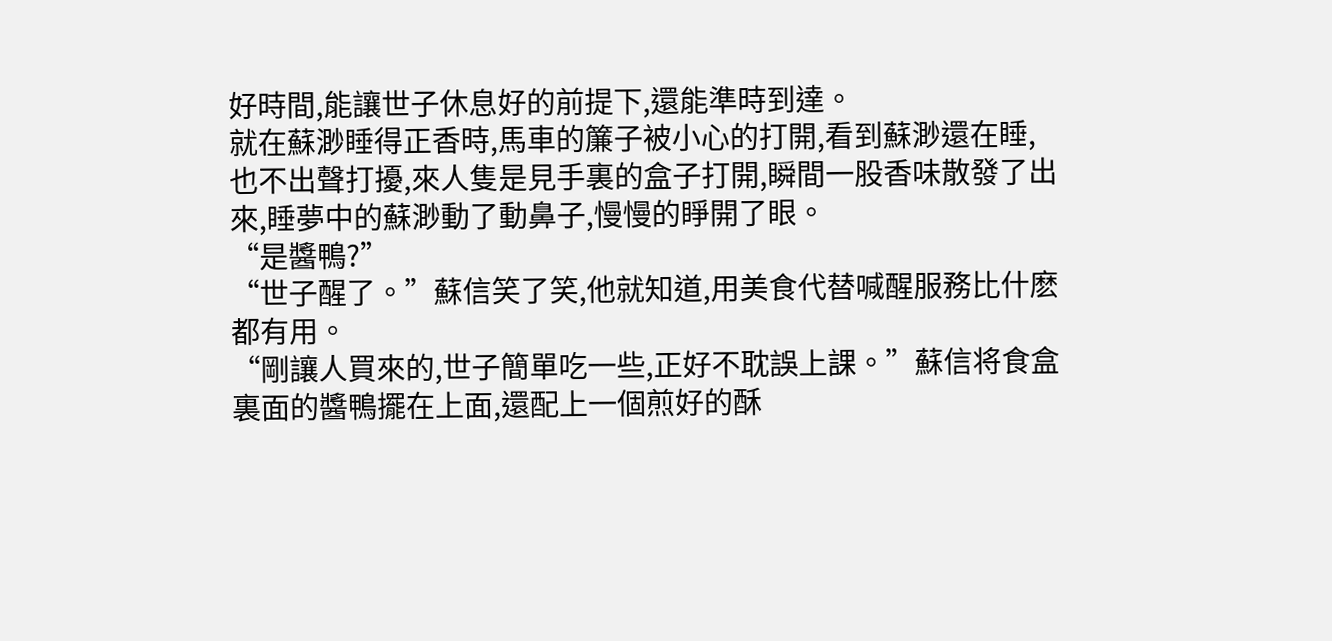好時間,能讓世子休息好的前提下,還能準時到達。
就在蘇渺睡得正香時,馬車的簾子被小心的打開,看到蘇渺還在睡,也不出聲打擾,來人隻是見手裏的盒子打開,瞬間一股香味散發了出來,睡夢中的蘇渺動了動鼻子,慢慢的睜開了眼。
“是醬鴨?”
“世子醒了。”蘇信笑了笑,他就知道,用美食代替喊醒服務比什麽都有用。
“剛讓人買來的,世子簡單吃一些,正好不耽誤上課。”蘇信将食盒裏面的醬鴨擺在上面,還配上一個煎好的酥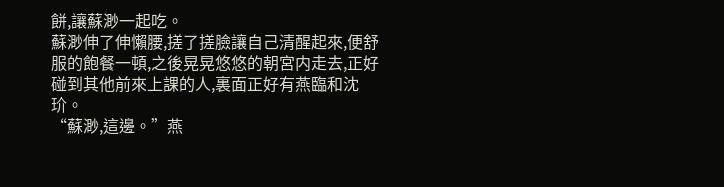餅,讓蘇渺一起吃。
蘇渺伸了伸懶腰,搓了搓臉讓自己清醒起來,便舒服的飽餐一頓,之後晃晃悠悠的朝宮内走去,正好碰到其他前來上課的人,裏面正好有燕臨和沈玠。
“蘇渺,這邊。”燕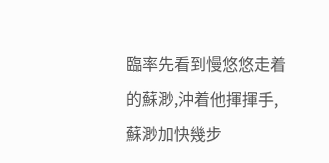臨率先看到慢悠悠走着的蘇渺,沖着他揮揮手,蘇渺加快幾步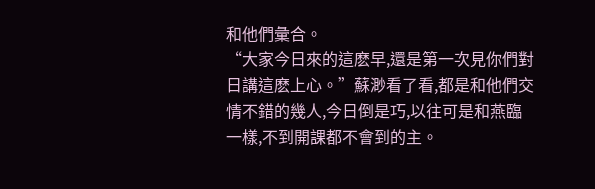和他們彙合。
“大家今日來的這麽早,還是第一次見你們對日講這麽上心。”蘇渺看了看,都是和他們交情不錯的幾人,今日倒是巧,以往可是和燕臨一樣,不到開課都不會到的主。